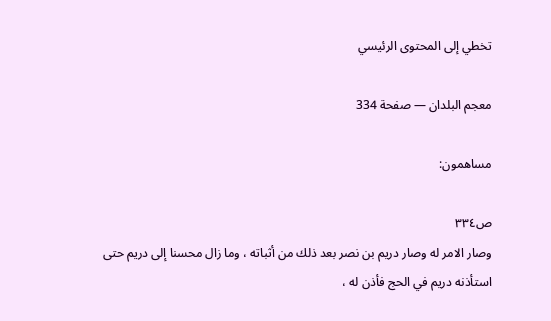تخطي إلى المحتوى الرئيسي

معجم البلدان — صفحة 334

مساهمون:

ص٣٣٤
وصار الامر له وصار دريم بن نصر بعد ذلك من أثباته ، وما زال محسنا إلى دريم حتى استأذنه دريم في الحج فأذن له ،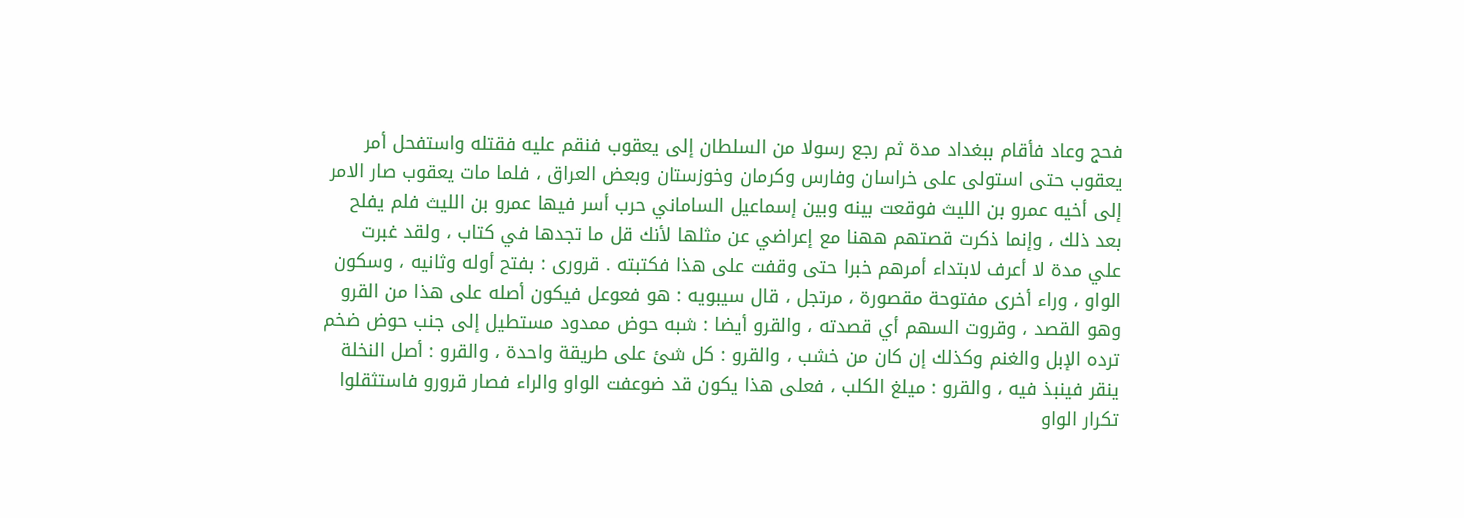فحج وعاد فأقام ببغداد مدة ثم رجع رسولا من السلطان إلى يعقوب فنقم عليه فقتله واستفحل أمر يعقوب حتى استولى على خراسان وفارس وكرمان وخوزستان وبعض العراق ، فلما مات يعقوب صار الامر إلى أخيه عمرو بن الليث فوقعت بينه وبين إسماعيل الساماني حرب أسر فيها عمرو بن الليث فلم يفلح بعد ذلك ، وإنما ذكرت قصتهم ههنا مع إعراضي عن مثلها لأنك قل ما تجدها في كتاب ، ولقد غبرت علي مدة لا أعرف لابتداء أمرهم خبرا حتى وقفت على هذا فكتبته . قرورى : بفتح أوله وثانيه ، وسكون الواو ، وراء أخرى مفتوحة مقصورة ، مرتجل ، قال سيبويه : هو فعوعل فيكون أصله على هذا من القرو وهو القصد ، وقروت السهم أي قصدته ، والقرو أيضا : شبه حوض ممدود مستطيل إلى جنب حوض ضخم ترده الإبل والغنم وكذلك إن كان من خشب ، والقرو : كل شئ على طريقة واحدة ، والقرو : أصل النخلة ينقر فينبذ فيه ، والقرو : ميلغ الكلب ، فعلى هذا يكون قد ضوعفت الواو والراء فصار قرورو فاستثقلوا تكرار الواو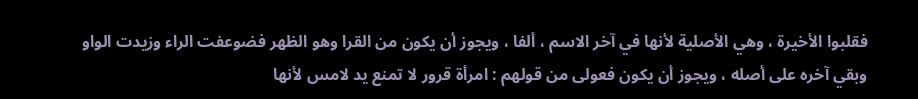فقلبوا الأخيرة ، وهي الأصلية لأنها في آخر الاسم ، ألفا ، ويجوز أن يكون من القرا وهو الظهر فضوعفت الراء وزيدت الواو وبقي آخره على أصله ، ويجوز أن يكون فعولى من قولهم : امرأة قرور لا تمنع يد لامس لأنها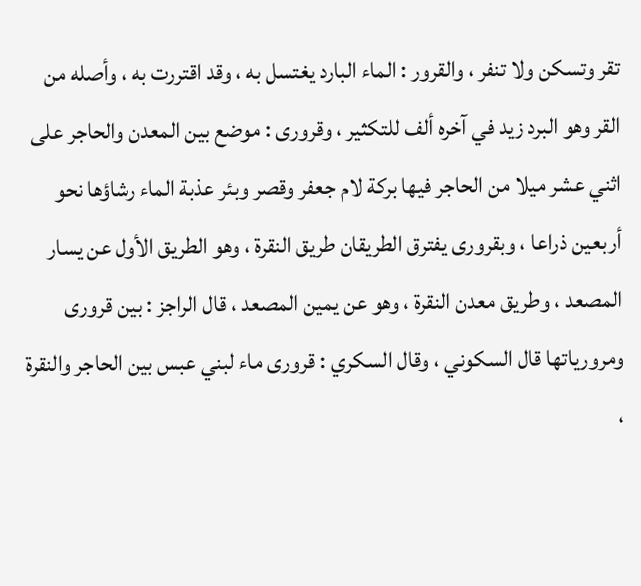تقر وتسكن ولا تنفر ، والقرور : الماء البارد يغتسل به ، وقد اقتررت به ، وأصله من القر وهو البرد زيد في آخره ألف للتكثير ، وقرورى : موضع بين المعدن والحاجر على اثني عشر ميلا من الحاجر فيها بركة لام جعفر وقصر وبئر عذبة الماء رشاؤها نحو أربعين ذراعا ، وبقرورى يفترق الطريقان طريق النقرة ، وهو الطريق الأول عن يسار المصعد ، وطريق معدن النقرة ، وهو عن يمين المصعد ، قال الراجز : بين قرورى ومرورياتها قال السكوني ، وقال السكري : قرورى ماء لبني عبس بين الحاجر والنقرة ،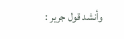وأنشد قول جرير :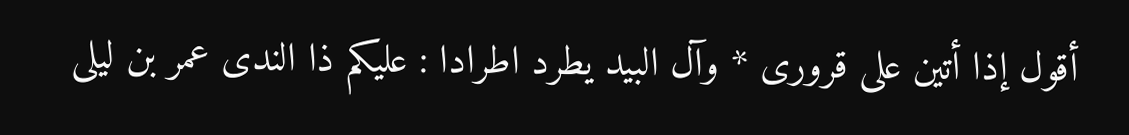أقول إذا أتين على قرورى * وآل البيد يطرد اطرادا : عليكم ذا الندى عمر بن ليلى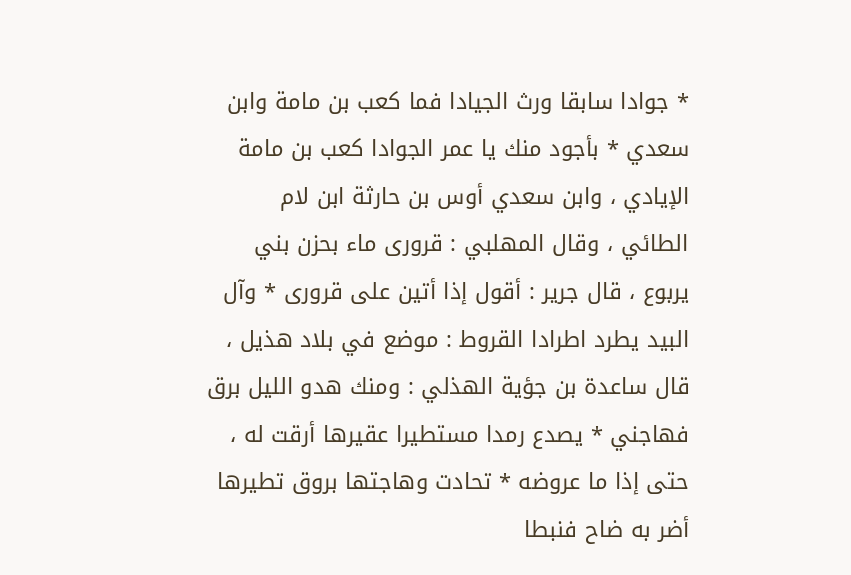* جوادا سابقا ورث الجيادا فما كعب بن مامة وابن سعدي * بأجود منك يا عمر الجوادا كعب بن مامة الإيادي ، وابن سعدي أوس بن حارثة ابن لام الطائي ، وقال المهلبي : قرورى ماء بحزن بني يربوع ، قال جرير : أقول إذا أتين على قرورى * وآل البيد يطرد اطرادا القروط : موضع في بلاد هذيل ، قال ساعدة بن جؤية الهذلي : ومنك هدو الليل برق فهاجني * يصدع رمدا مستطيرا عقيرها أرقت له ، حتى إذا ما عروضه * تحادت وهاجتها بروق تطيرها أضر به ضاح فنبطا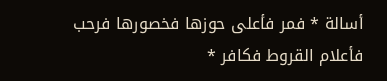أسالة * فمر فأعلى حوزها فخصورها فرحب فأعلام القروط فكافر *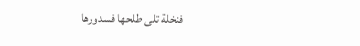فنخلة تلى طلحها فسدورها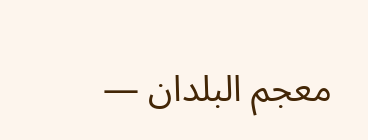معجم البلدان —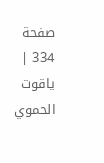صفحة 334 | ياقوت الحموي